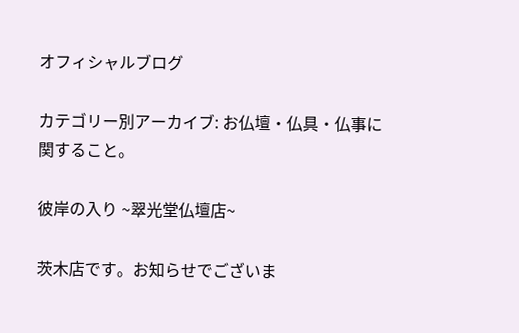オフィシャルブログ

カテゴリー別アーカイブ: お仏壇・仏具・仏事に関すること。

彼岸の入り ~翠光堂仏壇店~

茨木店です。お知らせでございま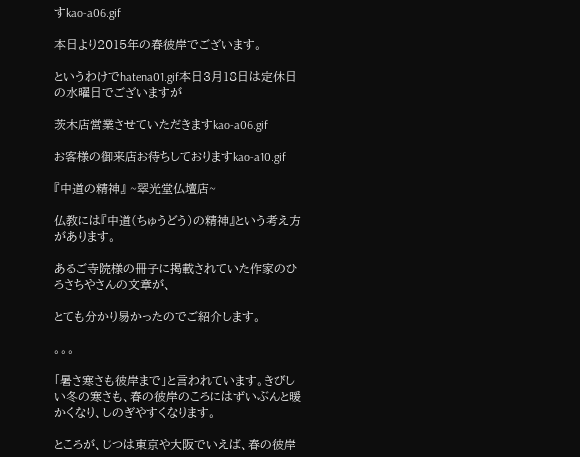すkao-a06.gif

本日より2015年の春彼岸でございます。

というわけでhatena01.gif本日3月18日は定休日の水曜日でございますが

茨木店営業させていただきますkao-a06.gif

お客様の御来店お待ちしておりますkao-a10.gif

『中道の精神』 ~翠光堂仏壇店~

仏教には『中道(ちゅうどう)の精神』という考え方があります。

あるご寺院様の冊子に掲載されていた作家のひろさちやさんの文章が、

とても分かり易かったのでご紹介します。

。。。

「暑さ寒さも彼岸まで」と言われています。きびしい冬の寒さも、春の彼岸のころにはずいぶんと暖かくなり、しのぎやすくなります。

ところが、じつは東京や大阪でいえば、春の彼岸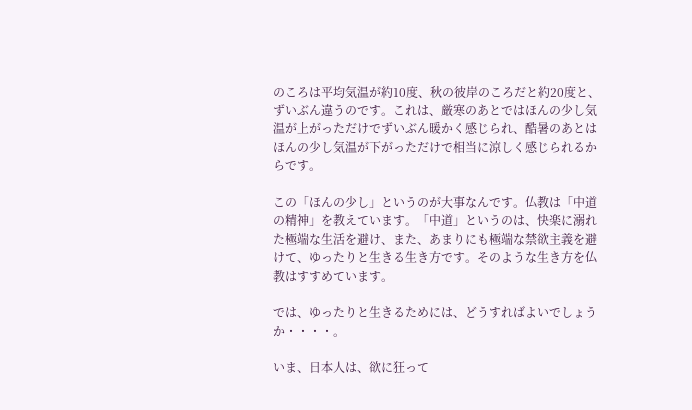のころは平均気温が約10度、秋の彼岸のころだと約20度と、ずいぶん違うのです。これは、厳寒のあとではほんの少し気温が上がっただけでずいぶん暖かく感じられ、酷暑のあとはほんの少し気温が下がっただけで相当に涼しく感じられるからです。

この「ほんの少し」というのが大事なんです。仏教は「中道の精神」を教えています。「中道」というのは、快楽に溺れた極端な生活を避け、また、あまりにも極端な禁欲主義を避けて、ゆったりと生きる生き方です。そのような生き方を仏教はすすめています。

では、ゆったりと生きるためには、どうすればよいでしょうか・・・・。

いま、日本人は、欲に狂って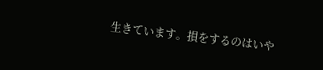生きています。損をするのはいや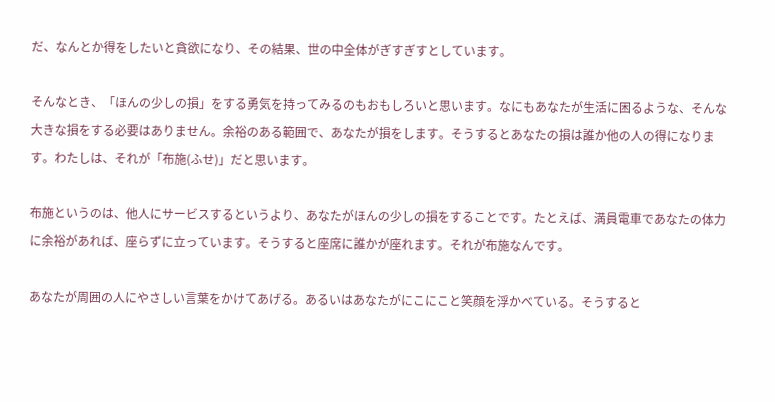だ、なんとか得をしたいと貪欲になり、その結果、世の中全体がぎすぎすとしています。

そんなとき、「ほんの少しの損」をする勇気を持ってみるのもおもしろいと思います。なにもあなたが生活に困るような、そんな大きな損をする必要はありません。余裕のある範囲で、あなたが損をします。そうするとあなたの損は誰か他の人の得になります。わたしは、それが「布施(ふせ)」だと思います。

布施というのは、他人にサービスするというより、あなたがほんの少しの損をすることです。たとえば、満員電車であなたの体力に余裕があれば、座らずに立っています。そうすると座席に誰かが座れます。それが布施なんです。

あなたが周囲の人にやさしい言葉をかけてあげる。あるいはあなたがにこにこと笑顔を浮かべている。そうすると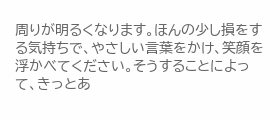周りが明るくなります。ほんの少し損をする気持ちで、やさしい言葉をかけ、笑顔を浮かべてください。そうすることによって、きっとあ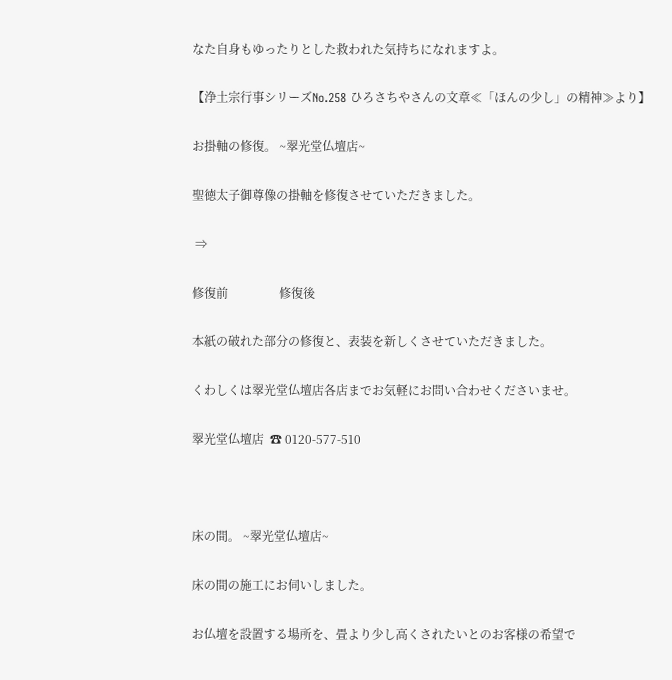なた自身もゆったりとした救われた気持ちになれますよ。

【浄土宗行事シリーズNo.258 ひろさちやさんの文章≪「ほんの少し」の精神≫より】

お掛軸の修復。 ~翠光堂仏壇店~

聖徳太子御尊像の掛軸を修復させていただきました。

 ⇒

修復前                 修復後

本紙の破れた部分の修復と、表装を新しくさせていただきました。

くわしくは翠光堂仏壇店各店までお気軽にお問い合わせくださいませ。

翠光堂仏壇店  ☎ 0120-577-510



床の間。 ~翠光堂仏壇店~

床の間の施工にお伺いしました。

お仏壇を設置する場所を、畳より少し高くされたいとのお客様の希望で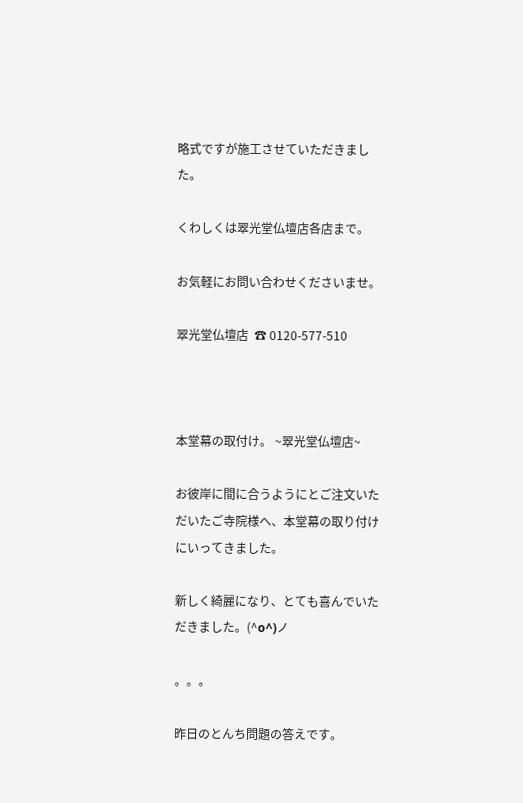略式ですが施工させていただきました。

くわしくは翠光堂仏壇店各店まで。

お気軽にお問い合わせくださいませ。

翠光堂仏壇店  ☎ 0120-577-510



本堂幕の取付け。 ~翠光堂仏壇店~

お彼岸に間に合うようにとご注文いただいたご寺院様へ、本堂幕の取り付けにいってきました。

新しく綺麗になり、とても喜んでいただきました。(^o^)ノ

。。。

昨日のとんち問題の答えです。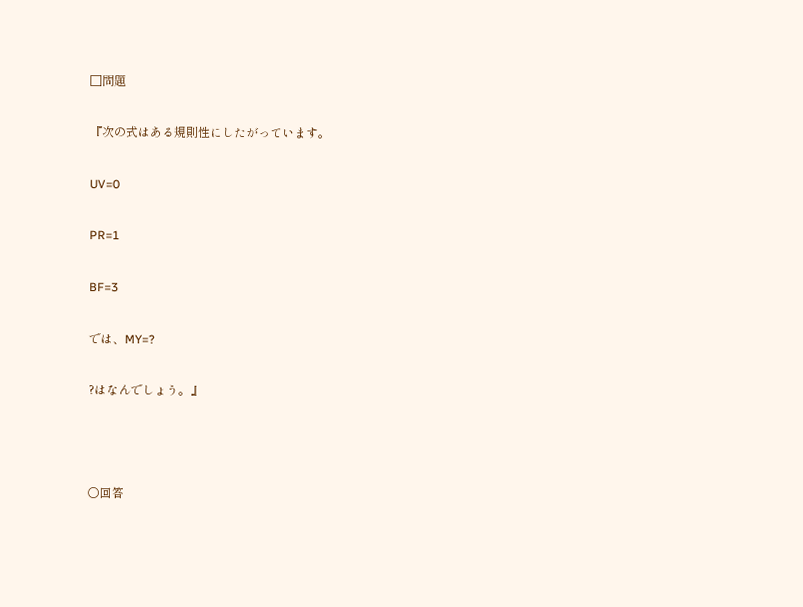□問題

『次の式はある規則性にしたがっています。

UV=0

PR=1

BF=3

では、MY=?

?はなんでしょう。』



〇回答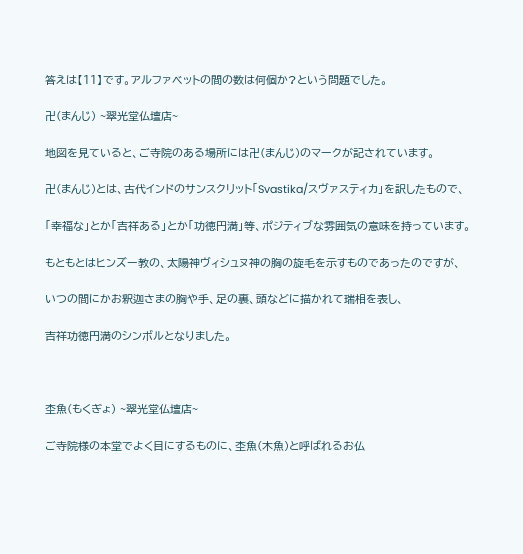答えは【11】です。アルファベットの間の数は何個か?という問題でした。

卍(まんじ) ~翠光堂仏壇店~

地図を見ていると、ご寺院のある場所には卍(まんじ)のマークが記されています。

卍(まんじ)とは、古代インドのサンスクリット「Svastika/スヴァスティカ」を訳したもので、

「幸福な」とか「吉祥ある」とか「功徳円満」等、ポジティブな雰囲気の意味を持っています。

もともとはヒンズー教の、太陽神ヴィシュヌ神の胸の旋毛を示すものであったのですが、

いつの間にかお釈迦さまの胸や手、足の裏、頭などに描かれて瑞相を表し、

吉祥功徳円満のシンボルとなりました。



杢魚(もくぎょ) ~翠光堂仏壇店~

ご寺院様の本堂でよく目にするものに、杢魚(木魚)と呼ばれるお仏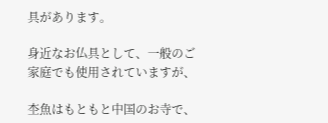具があります。

身近なお仏具として、一般のご家庭でも使用されていますが、

杢魚はもともと中国のお寺で、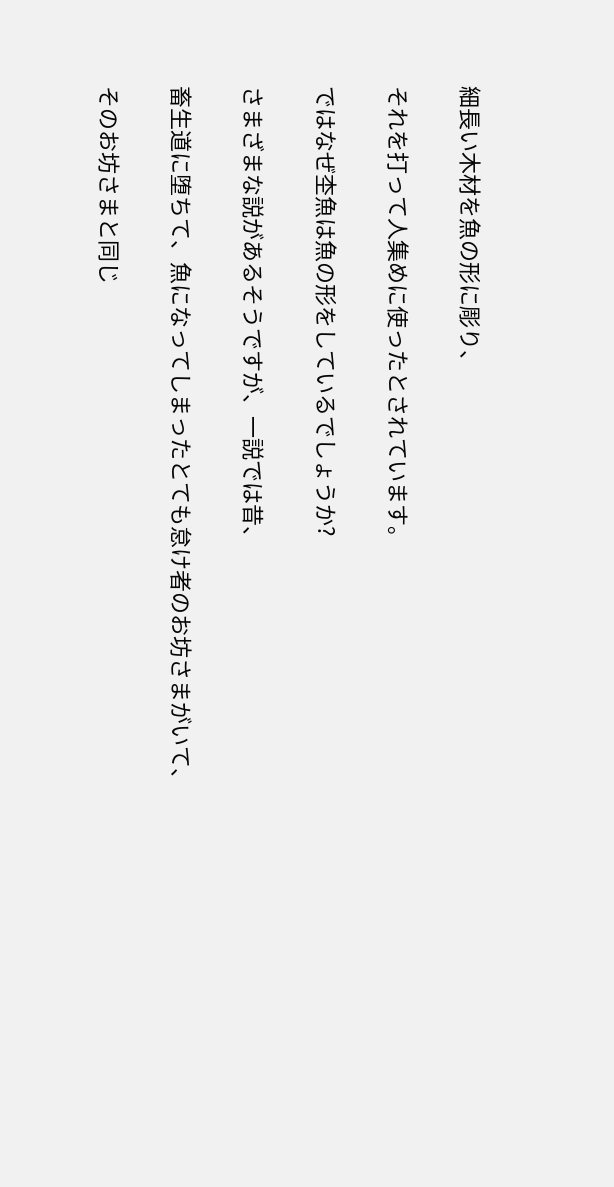細長い木材を魚の形に彫り、

それを打って人集めに使ったとされています。

ではなぜ杢魚は魚の形をしているでしょうか?

さまざまな説があるそうですが、一説では昔、

畜生道に堕ちて、魚になってしまったとても怠け者のお坊さまがいて、

そのお坊さまと同じ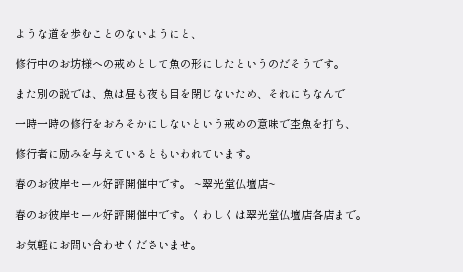ような道を歩むことのないようにと、

修行中のお坊様への戒めとして魚の形にしたというのだそうです。

また別の説では、魚は昼も夜も目を閉じないため、それにちなんで

一時一時の修行をおろそかにしないという戒めの意味で杢魚を打ち、

修行者に励みを与えているともいわれています。

春のお彼岸セール好評開催中です。 ~翠光堂仏壇店~

春のお彼岸セール好評開催中です。くわしくは翠光堂仏壇店各店まで。

お気軽にお問い合わせくださいませ。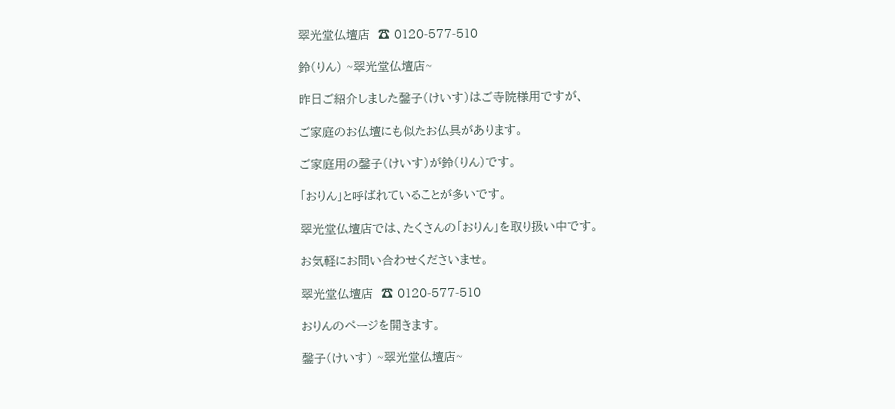翠光堂仏壇店  ☎ 0120-577-510

鈴(りん) ~翠光堂仏壇店~

昨日ご紹介しました鏧子(けいす)はご寺院様用ですが、

ご家庭のお仏壇にも似たお仏具があります。

ご家庭用の鏧子(けいす)が鈴(りん)です。

「おりん」と呼ばれていることが多いです。

翠光堂仏壇店では、たくさんの「おりん」を取り扱い中です。

お気軽にお問い合わせくださいませ。

翠光堂仏壇店  ☎ 0120-577-510

おりんのページを開きます。

鏧子(けいす) ~翠光堂仏壇店~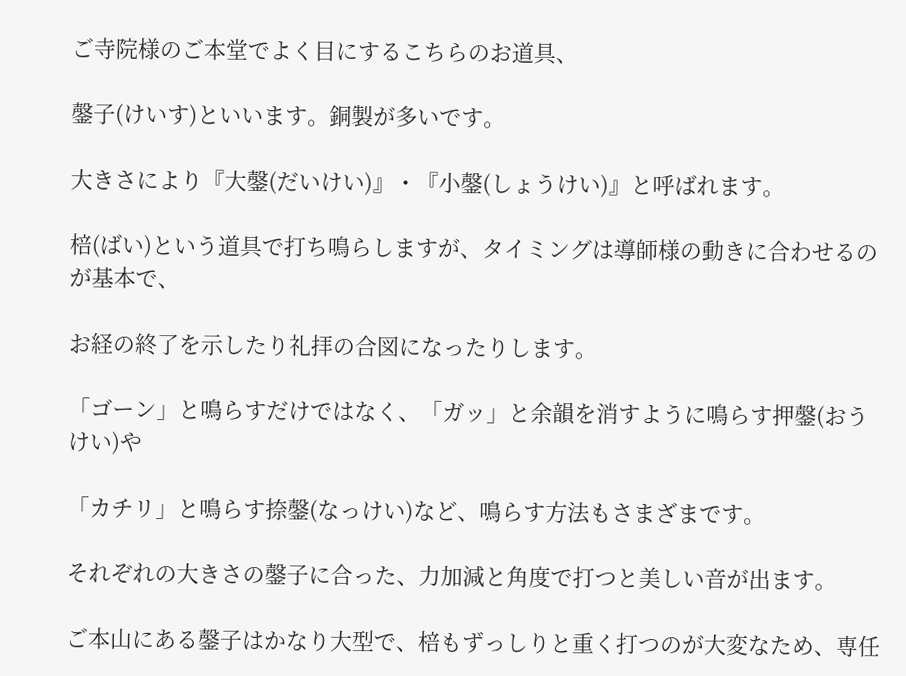ご寺院様のご本堂でよく目にするこちらのお道具、

鏧子(けいす)といいます。銅製が多いです。

大きさにより『大鏧(だいけい)』・『小鏧(しょうけい)』と呼ばれます。

棓(ばい)という道具で打ち鳴らしますが、タイミングは導師様の動きに合わせるのが基本で、

お経の終了を示したり礼拝の合図になったりします。

「ゴーン」と鳴らすだけではなく、「ガッ」と余韻を消すように鳴らす押鏧(おうけい)や

「カチリ」と鳴らす捺鏧(なっけい)など、鳴らす方法もさまざまです。

それぞれの大きさの鏧子に合った、力加減と角度で打つと美しい音が出ます。

ご本山にある鏧子はかなり大型で、棓もずっしりと重く打つのが大変なため、専任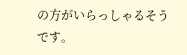の方がいらっしゃるそうです。